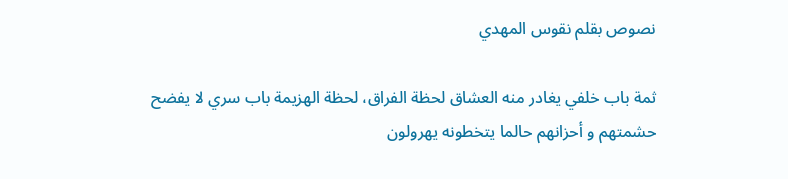نصوص بقلم نقوس المهدي

ثمة باب خلفي يغادر منه العشاق لحظة الفراق، لحظة الهزيمة باب سري لا يفضح حشمتهم و أحزانهم حالما يتخطونه يهرولون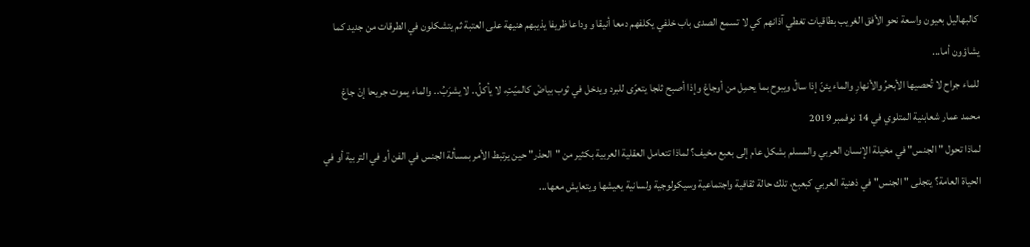كالبهاليل بعيون واسعة نحو الأفق الغريب بطاقيات تغطي آذانهم كي لا تسمع الصدى باب خلفي يكلفهم دمعا أنيقا و وداعا ظريفا يذيبهم هنيهة على العتبة ثم يتشكلون في الطرقات من جديد كما يشاؤون أما...
للماء جراح لا تُحصيها الأبحرُ والأنهارِ والماء يئنّ إذا سالْ ويبوح بما يحمِل من أوجاعْ وإذا أصبح ثلجا يتعرّى للبرد ويدخل في ثوب بياضْ كالميّتِ، لا يأكلُ.. لا يشرَبُ.. والماء يموت جريحا إنْ جاعْ محمد عمار شعابنية المتلوي في 14 نوفمبر 2019
لماذا تحول " الجنس" في مخيلة الإنسان العربي والمسلم بشكل عام إلى بعبع مخيف؟ لماذا تتعامل العقلية العربية بكثير من "الحذر" حين يرتبط الأمر بمسألة الجنس في الفن أو في التربية أو في الحياة العامة؟ يتجلى " الجنس" في ذهنية العربي كبعبع، تلك حالة ثقافية واجتماعية وسيكولوجية ولسانية يعيشها ويتعايش معها...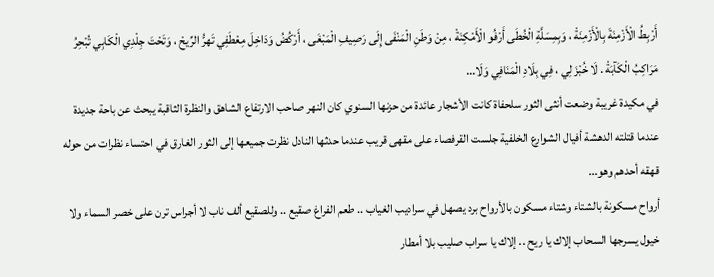أَرْبِطُ الْأَزْمِنَةَ بِالْأَزْمِنَةْ ، وَبِمِسَلَّةِ الْخُطَى أَرْفُو الْأَمْكِنَةْ ، مِنْ وَطَنِ الْمَنْفَى إِلَى رَصِيفِ الْمَبْغَى ، أَرْكُضُ وَدَاخِلَ مِعْطَفِي تَهرُّ الرِّيحْ ، وَتَحْتَ جِلْدِي الْكَابِي تُبْحِرُ مَرَاكِبُ الْكَآبَةْ . لَا خُبْزَ لِي ، فِي بِلَادِ الْمَنَافِي وَلَا...
في مكيدة غريبة وضعت أنثى الثور سلحفاة كانت الأشجار عائدة من حزنها السنوي كان النهر صاحب الارتفاع الشاهق والنظرة الثاقبة يبحث عن باحة جديدة عندما قتلته الدهشة أفيال الشوارع الخلفية جلست القرفصاء على مقهى قريب عندما حدثها النادل نظرت جميعها إلى الثور الغارق في احتساء نظرات من حوله قهقه أحدهم وهو...
أرواح مسكونة بالشتاء وشتاء مسكون بالأرواح برد يصهل في سراديب الغياب .. طعم الفراغ صقيع .. وللصقيع ألف ناب لا أجراس ترن على خصر السماء ولا خيول يسرجها السحاب إلاك يا ريح .. إلاك يا سراب صليب بلا أمطار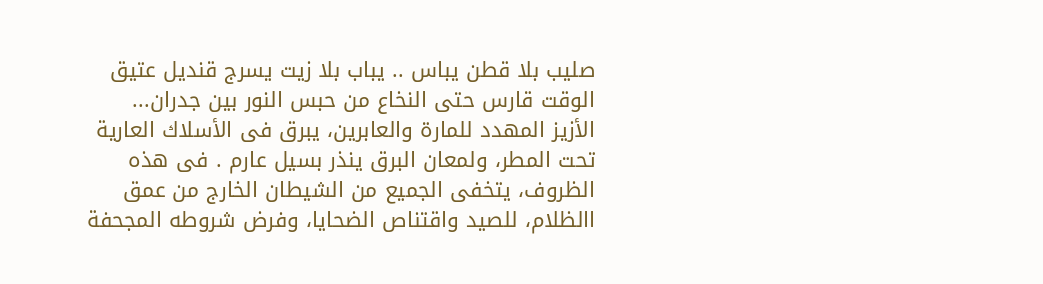صليب بلا قطن يباس .. يباب بلا زيت يسرج قنديل عتيق الوقت قارس حتى النخاع من حبس النور بين جدران...
الأزيز المهدد للمارة والعابرين، يبرق فى الأسلاك العارية تحت المطر، ولمعان البرق ينذر بسيل عارم . فى هذه الظروف، يتخفى الجميع من الشيطان الخارج من عمق االظلام، للصيد واقتناص الضحايا، وفرض شروطه المجحفة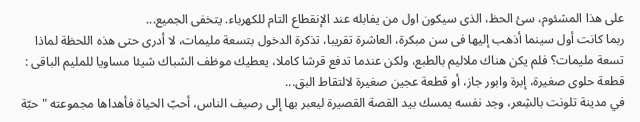على هذا المشئوم، سئ الحظ، الذى سيكون اول من يفابله عند الإنقطاع التام للكهرباء. يتخفى الجميع...
ربما كانت أول سينما أذهب إليها فى سن مبكرة، العاشرة تقريبا، تذكرة الدخول بتسعة مليمات، لا أدرى حتى هذه اللحظة لماذا تسعة مليمات؟ فلم يكن هناك ملاليم بالطبع، ولكن عندما تدفع قرشا كاملا، يعطيك موظف الشباك شيئا مساويا للمليم الباقى : قطعة حلوى صغيرة، إبرة وابور جاز، أو قطعة عجين صغيرة لالتقاط البق...
في مدينة تلونت بالشِعر، وجد نفسه يمسك بيد القصة القصيرة ليعبر بها إلى رصيف الناس، أحبّ الحياة فأهداها مجموعته "حبّة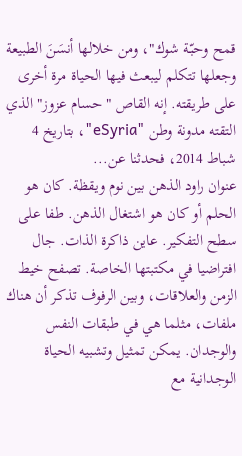قمح وحبّة شوك"، ومن خلالها أنسَنَ الطبيعة وجعلها تتكلم ليبعث فيها الحياة مرة أخرى على طريقته. إنه القاص " حسام عزوز" الذي التقته مدونة وطن "eSyria"، بتاريخ 4 شباط 2014، فحدثنا عن...
عنوان راود الذهن بين نوم ويقظة. كان هو الحلم أو كان هو اشتغال الذهن. طفا على سطح التفكير. عاين ذاكرة الذات. جال افتراضيا في مكتبتها الخاصة. تصفح خيط الزمن والعلاقات، وبين الرفوف تذكر أن هناك ملفات، مثلما هي في طبقات النفس والوجدان. يمكن تمثيل وتشبيه الحياة الوجدانية مع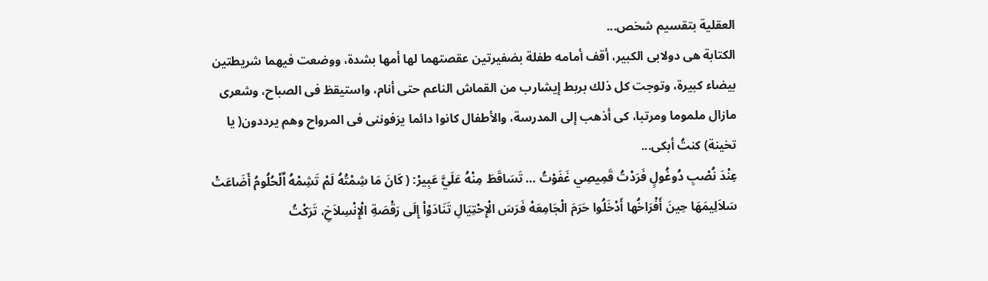العقلية بتقسيم شخص...
الكتابة هى دولابى الكبير، أقف أمامه طفلة بضفيرتين عقصتهما لها أمها بشدة، ووضعت فيهما شريطتين بيضاء كبيرة، وتوجت كل ذلك بربط إيشارب من القماش الناعم حتى أنام، واستيقظ فى الصباح، وشعرى مازال ملموما ومرتبا، كى أذهب إلى المدرسة، والأطفال كانوا دائما يزفوننى فى المرواح وهم يرددون( يا تخينة) كنتُ أبكى...
عِنْدَ نُصْبِ دُوغُولٍ فَرَدْتُ قَمِيصِي غَفَوْتُ … تَسَاقَطَ مِنْهُ عَلَيَّ عَبِيرْ: ( كَانَ مَا شِمْتُهُ لَمْ تَشِمْهُ اٌلْحُلُومُ أَضَاعَتْ سَلاَلِيمَهَا حِينَ أَفْرَاخُها أَدْخَلُوا حَرَمَ الْجَامِعَهْ فَرَسَ الْإِحْتِيَالِ تَنَادَوْاْ إِلَى رَقْصَةِ الْإِنْسِلاَخِ، تَرَكْتُ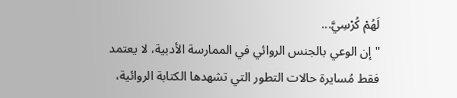لَهُمْ كُرْسِيَّ...
" إن الوعي بالجنس الروائي في الممارسة الأدبية، لا يعتمد فقط مُسايرة حالات التطور التي تشهدها الكتابة الروائية،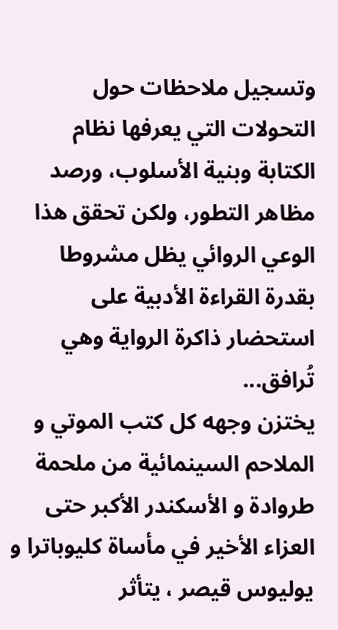وتسجيل ملاحظات حول التحولات التي يعرفها نظام الكتابة وبنية الأسلوب، ورصد مظاهر التطور، ولكن تحقق هذا الوعي الروائي يظل مشروطا بقدرة القراءة الأدبية على استحضار ذاكرة الرواية وهي تُرافق...
يختزن وجهه كل كتب الموتي و الملاحم السينمائية من ملحمة طروادة و الأسكندر الأكبر حتى العزاء الأخير في مأساة كليوباترا و يوليوس قيصر ، يتأثر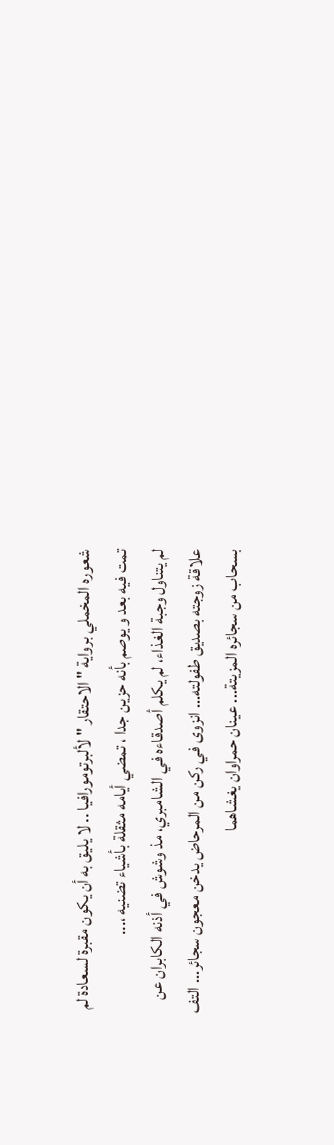شعوره المخملي برواية " الاحتقار " لألبرتومورافيا .. لا يليق به أن يكون مقبرة لسعادة لم تمت فيه بعد و يوصم بأنه حزين جدا ، تمضي أيامه مثقلة بأشياء تضنيه ،...
لم يتناول وجبة الغذاء، لم يكلم أصدقاءه في الشامبري، مذ وشوش في أذنه الكابران عن علاقة زوجته بصديق طفولته... انزوى في ركن من المرحاض يدخن معجون سجائر... التف بسحاب من سجائره المزيتة... عينان حمراوان يغشاهما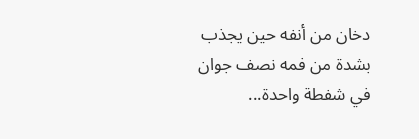دخان من أنفه حين يجذب بشدة من فمه نصف جوان في شفطة واحدة...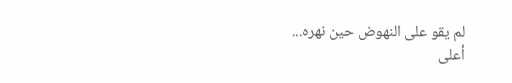لم يقو على النهوض حين نهره...
أعلى